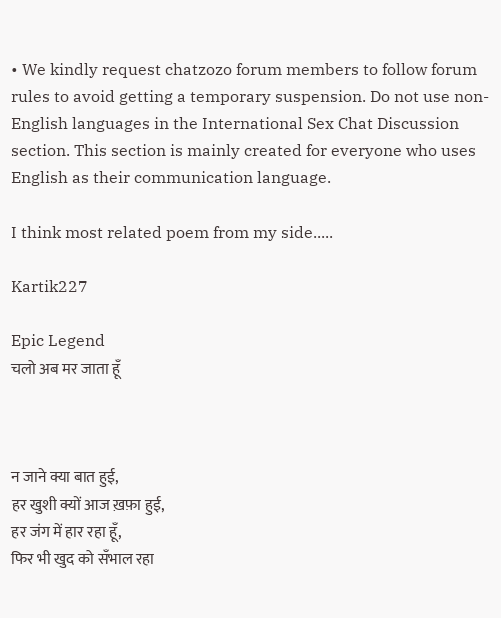• We kindly request chatzozo forum members to follow forum rules to avoid getting a temporary suspension. Do not use non-English languages in the International Sex Chat Discussion section. This section is mainly created for everyone who uses English as their communication language.

I think most related poem from my side.....

Kartik227

Epic Legend
चलो अब मर जाता हूँ



न जाने क्या बात हुई,
हर खुशी क्यों आज ख़फ़ा हुई,
हर जंग में हार रहा हूँ,
फिर भी खुद को सँभाल रहा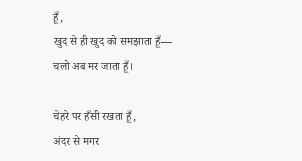हूँ,
खुद से ही खुद को समझाता हूँ—
चलो अब मर जाता हूँ।

चेहरे पर हँसी रखता हूँ,
अंदर से मगर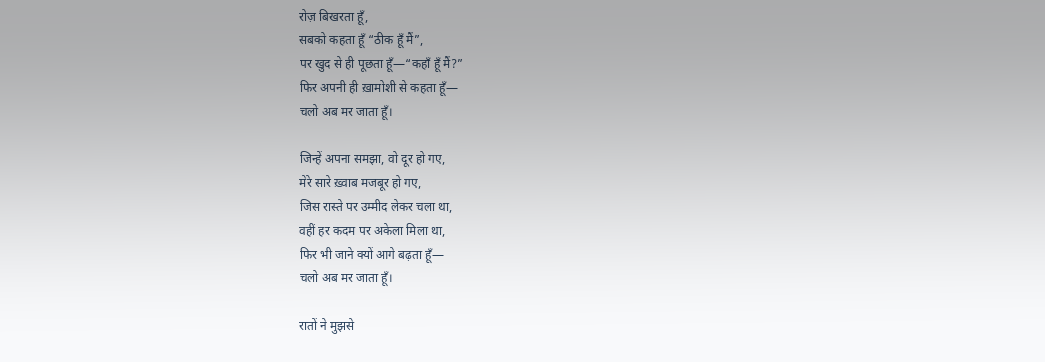रोज़ बिखरता हूँ,
सबको कहता हूँ “ठीक हूँ मैं”,
पर खुद से ही पूछता हूँ—“कहाँ हूँ मैं?”
फिर अपनी ही ख़ामोशी से कहता हूँ—
चलो अब मर जाता हूँ।

जिन्हें अपना समझा, वो दूर हो गए,
मेरे सारे ख़्वाब मजबूर हो गए,
जिस रास्ते पर उम्मीद लेकर चला था,
वहीं हर कदम पर अकेला मिला था,
फिर भी जाने क्यों आगे बढ़ता हूँ—
चलो अब मर जाता हूँ।

रातों ने मुझसे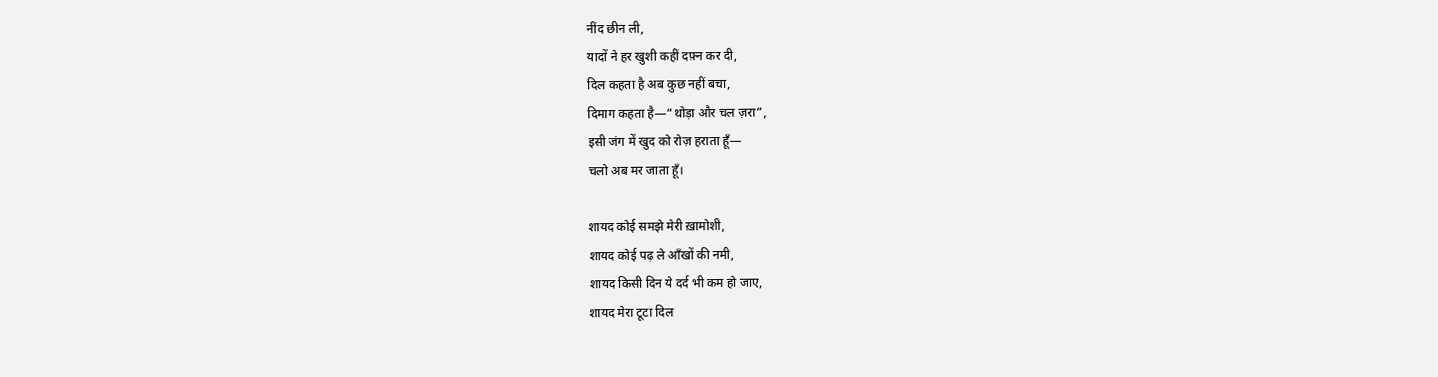नींद छीन ली,
यादों ने हर खुशी कहीं दफ़्न कर दी,
दिल कहता है अब कुछ नहीं बचा,
दिमाग कहता है—“थोड़ा और चल ज़रा”,
इसी जंग में खुद को रोज़ हराता हूँ—
चलो अब मर जाता हूँ।

शायद कोई समझे मेरी ख़ामोशी,
शायद कोई पढ़ ले आँखों की नमी,
शायद किसी दिन ये दर्द भी कम हो जाए,
शायद मेरा टूटा दिल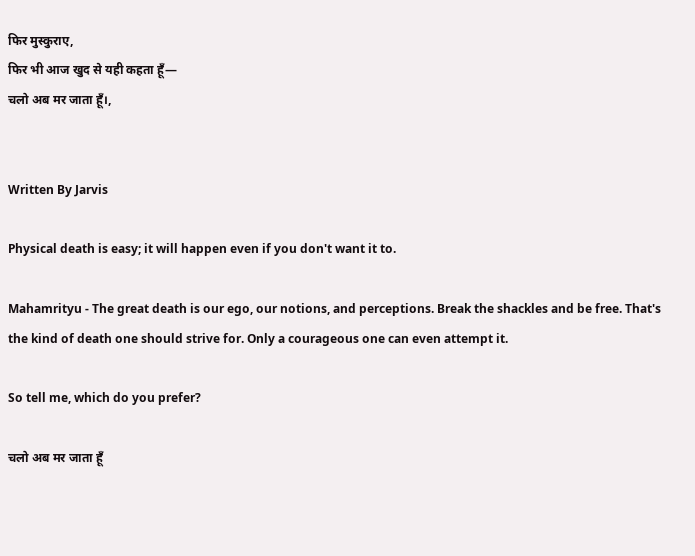फिर मुस्कुराए,
फिर भी आज खुद से यही कहता हूँ—
चलो अब मर जाता हूँ।,


Written By Jarvis

Physical death is easy; it will happen even if you don't want it to.

Mahamrityu - The great death is our ego, our notions, and perceptions. Break the shackles and be free. That's the kind of death one should strive for. Only a courageous one can even attempt it.

So tell me, which do you prefer?

चलो अब मर जाता हूँ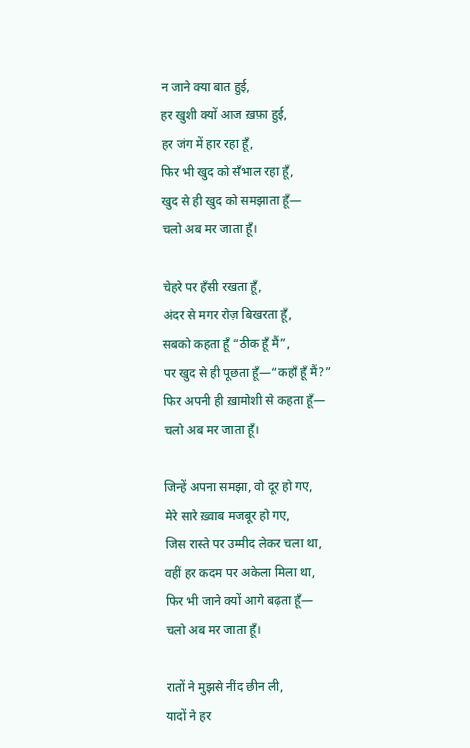न जाने क्या बात हुई,
हर खुशी क्यों आज ख़फ़ा हुई,
हर जंग में हार रहा हूँ,
फिर भी खुद को सँभाल रहा हूँ,
खुद से ही खुद को समझाता हूँ—
चलो अब मर जाता हूँ।

चेहरे पर हँसी रखता हूँ,
अंदर से मगर रोज़ बिखरता हूँ,
सबको कहता हूँ “ठीक हूँ मैं”,
पर खुद से ही पूछता हूँ—“कहाँ हूँ मैं?”
फिर अपनी ही ख़ामोशी से कहता हूँ—
चलो अब मर जाता हूँ।

जिन्हें अपना समझा, वो दूर हो गए,
मेरे सारे ख़्वाब मजबूर हो गए,
जिस रास्ते पर उम्मीद लेकर चला था,
वहीं हर कदम पर अकेला मिला था,
फिर भी जाने क्यों आगे बढ़ता हूँ—
चलो अब मर जाता हूँ।

रातों ने मुझसे नींद छीन ली,
यादों ने हर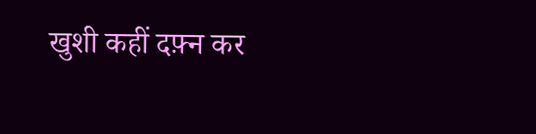खुशी कहीं दफ़्न कर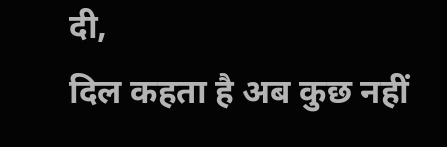दी,
दिल कहता है अब कुछ नहीं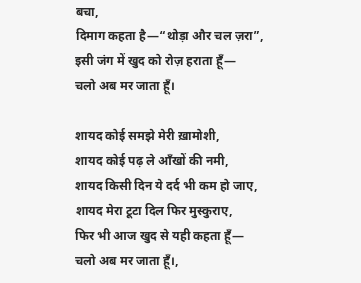बचा,
दिमाग कहता है—“थोड़ा और चल ज़रा”,
इसी जंग में खुद को रोज़ हराता हूँ—
चलो अब मर जाता हूँ।

शायद कोई समझे मेरी ख़ामोशी,
शायद कोई पढ़ ले आँखों की नमी,
शायद किसी दिन ये दर्द भी कम हो जाए,
शायद मेरा टूटा दिल फिर मुस्कुराए,
फिर भी आज खुद से यही कहता हूँ—
चलो अब मर जाता हूँ।,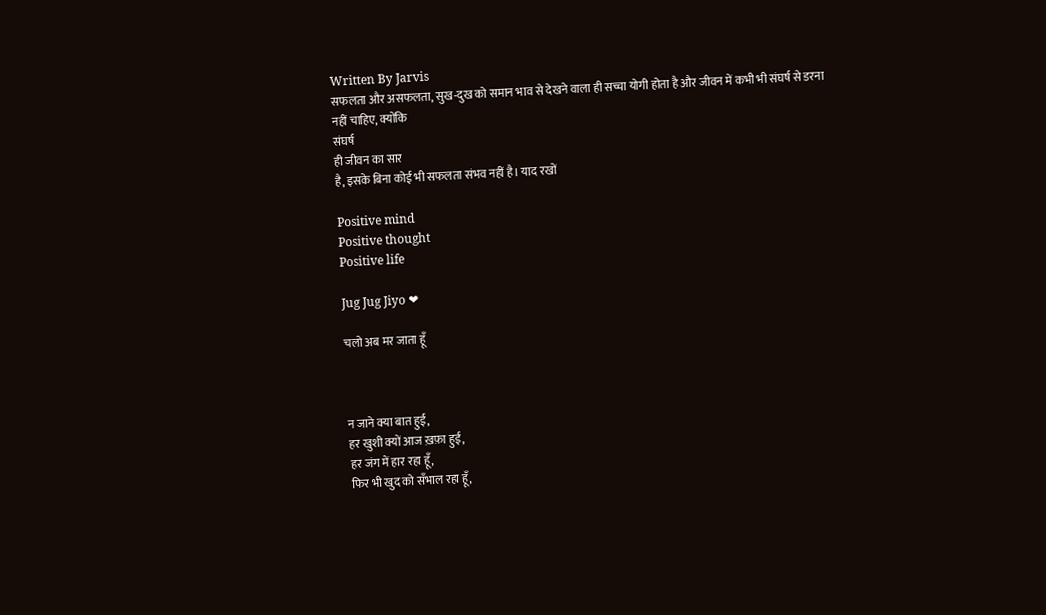Written By Jarvis
सफलता और असफलता, सुख-दुख को समान भाव से देखने वाला ही सच्चा योगी होता है और जीवन में कभी भी संघर्ष से डरना नहीं चाहिए, क्योंकि
संघर्ष
ही जीवन का सार
है, इसके बिना कोई भी सफलता संभव नहीं है। याद रखों

Positive mind
Positive thought
Positive life

Jug Jug Jiyo ❤

चलो अब मर जाता हूँ



न जाने क्या बात हुई,
हर खुशी क्यों आज ख़फ़ा हुई,
हर जंग में हार रहा हूँ,
फिर भी खुद को सँभाल रहा हूँ,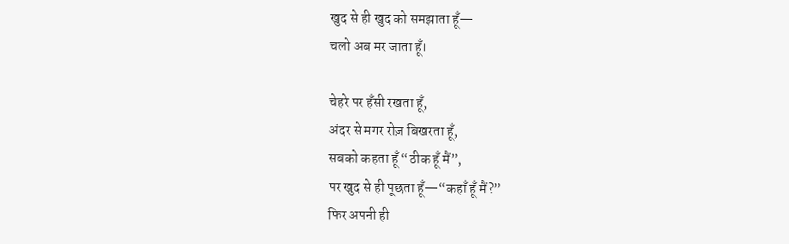खुद से ही खुद को समझाता हूँ—
चलो अब मर जाता हूँ।

चेहरे पर हँसी रखता हूँ,
अंदर से मगर रोज़ बिखरता हूँ,
सबको कहता हूँ “ठीक हूँ मैं”,
पर खुद से ही पूछता हूँ—“कहाँ हूँ मैं?”
फिर अपनी ही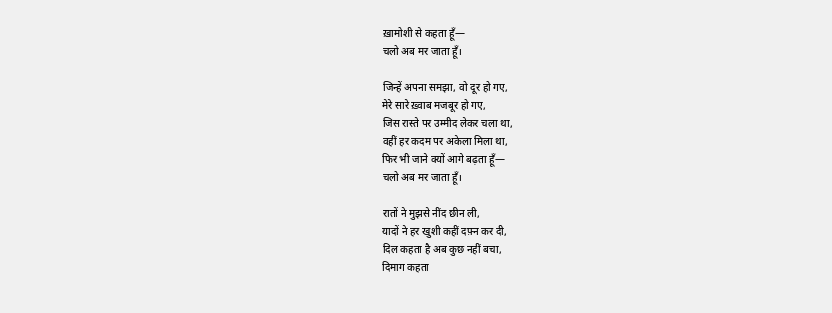ख़ामोशी से कहता हूँ—
चलो अब मर जाता हूँ।

जिन्हें अपना समझा, वो दूर हो गए,
मेरे सारे ख़्वाब मजबूर हो गए,
जिस रास्ते पर उम्मीद लेकर चला था,
वहीं हर कदम पर अकेला मिला था,
फिर भी जाने क्यों आगे बढ़ता हूँ—
चलो अब मर जाता हूँ।

रातों ने मुझसे नींद छीन ली,
यादों ने हर खुशी कहीं दफ़्न कर दी,
दिल कहता है अब कुछ नहीं बचा,
दिमाग कहता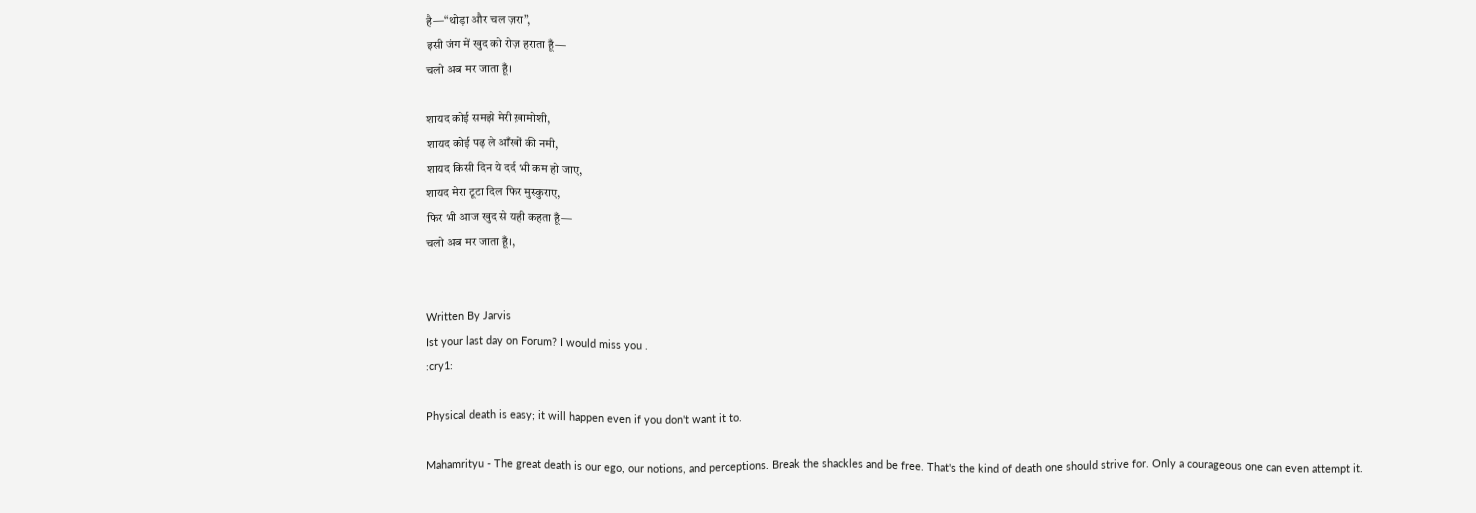है—“थोड़ा और चल ज़रा”,
इसी जंग में खुद को रोज़ हराता हूँ—
चलो अब मर जाता हूँ।

शायद कोई समझे मेरी ख़ामोशी,
शायद कोई पढ़ ले आँखों की नमी,
शायद किसी दिन ये दर्द भी कम हो जाए,
शायद मेरा टूटा दिल फिर मुस्कुराए,
फिर भी आज खुद से यही कहता हूँ—
चलो अब मर जाता हूँ।,


Written By Jarvis
Ist your last day on Forum? I would miss you .
:cry1:

Physical death is easy; it will happen even if you don't want it to.

Mahamrityu - The great death is our ego, our notions, and perceptions. Break the shackles and be free. That's the kind of death one should strive for. Only a courageous one can even attempt it.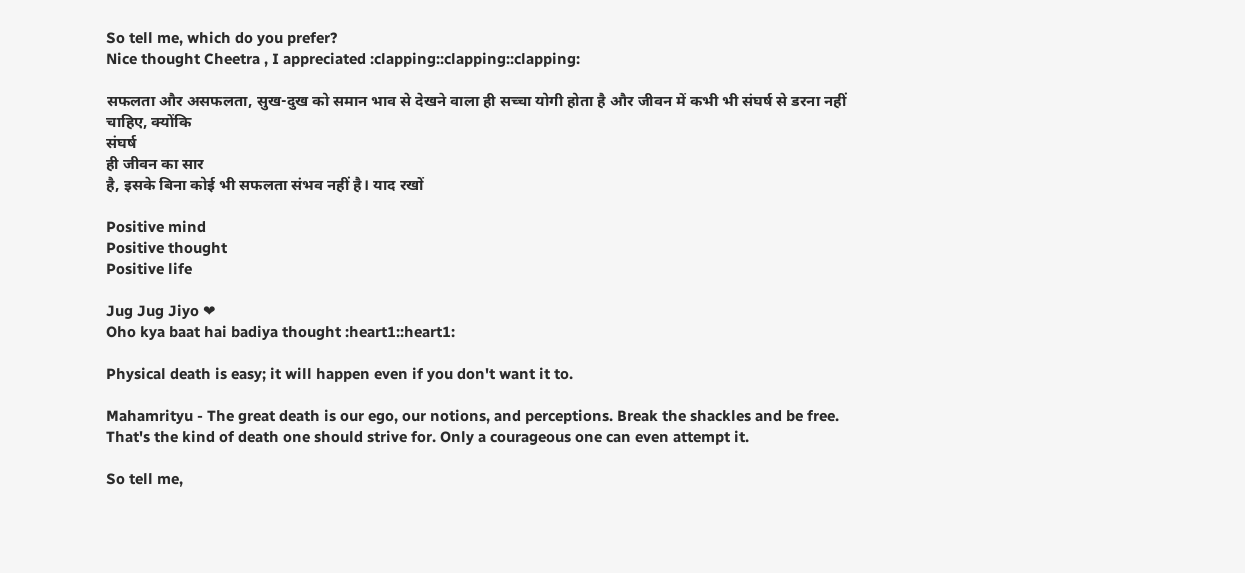So tell me, which do you prefer?
Nice thought Cheetra , I appreciated :clapping::clapping::clapping:

सफलता और असफलता, सुख-दुख को समान भाव से देखने वाला ही सच्चा योगी होता है और जीवन में कभी भी संघर्ष से डरना नहीं चाहिए, क्योंकि
संघर्ष
ही जीवन का सार
है, इसके बिना कोई भी सफलता संभव नहीं है। याद रखों

Positive mind
Positive thought
Positive life

Jug Jug Jiyo ❤
Oho kya baat hai badiya thought :heart1::heart1:

Physical death is easy; it will happen even if you don't want it to.

Mahamrityu - The great death is our ego, our notions, and perceptions. Break the shackles and be free. That's the kind of death one should strive for. Only a courageous one can even attempt it.

So tell me,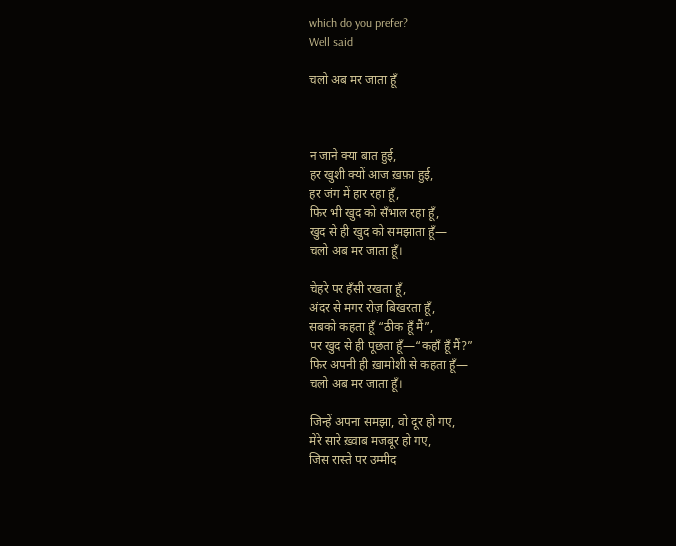which do you prefer?
Well said

चलो अब मर जाता हूँ



न जाने क्या बात हुई,
हर खुशी क्यों आज ख़फ़ा हुई,
हर जंग में हार रहा हूँ,
फिर भी खुद को सँभाल रहा हूँ,
खुद से ही खुद को समझाता हूँ—
चलो अब मर जाता हूँ।

चेहरे पर हँसी रखता हूँ,
अंदर से मगर रोज़ बिखरता हूँ,
सबको कहता हूँ “ठीक हूँ मैं”,
पर खुद से ही पूछता हूँ—“कहाँ हूँ मैं?”
फिर अपनी ही ख़ामोशी से कहता हूँ—
चलो अब मर जाता हूँ।

जिन्हें अपना समझा, वो दूर हो गए,
मेरे सारे ख़्वाब मजबूर हो गए,
जिस रास्ते पर उम्मीद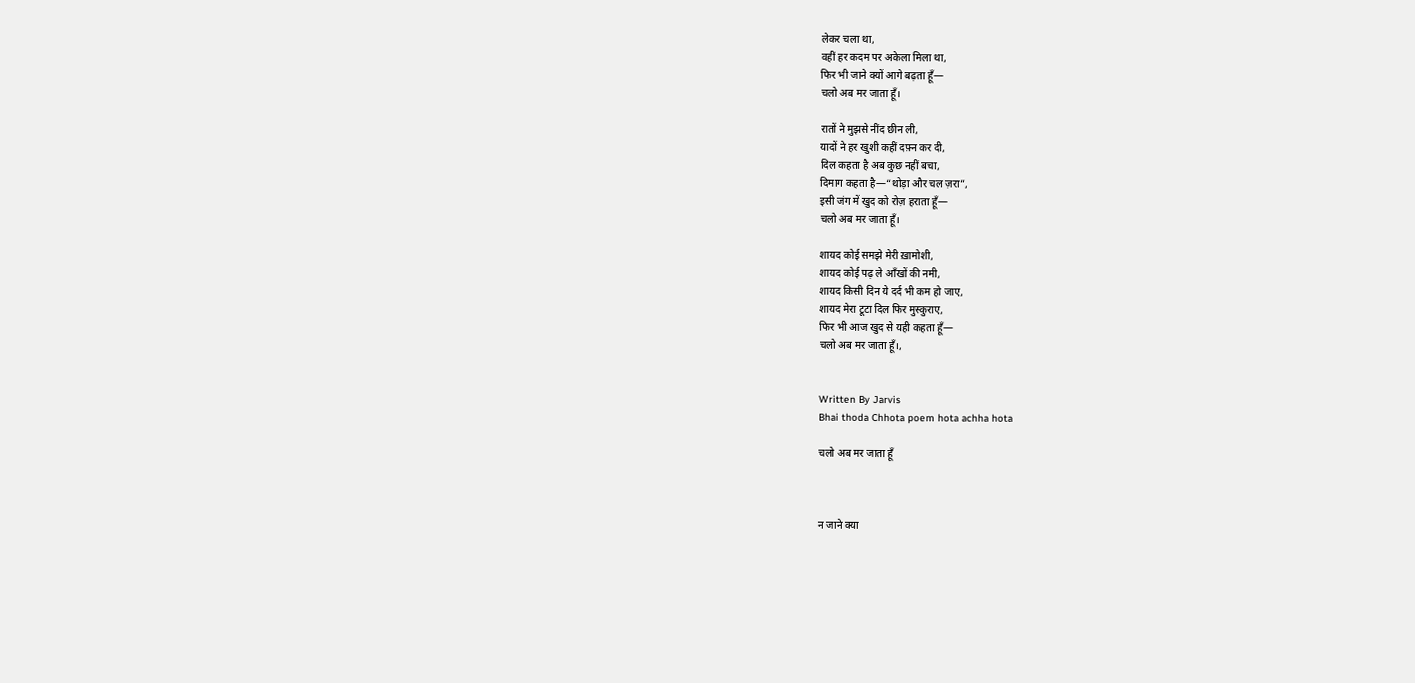लेकर चला था,
वहीं हर कदम पर अकेला मिला था,
फिर भी जाने क्यों आगे बढ़ता हूँ—
चलो अब मर जाता हूँ।

रातों ने मुझसे नींद छीन ली,
यादों ने हर खुशी कहीं दफ़्न कर दी,
दिल कहता है अब कुछ नहीं बचा,
दिमाग कहता है—“थोड़ा और चल ज़रा”,
इसी जंग में खुद को रोज़ हराता हूँ—
चलो अब मर जाता हूँ।

शायद कोई समझे मेरी ख़ामोशी,
शायद कोई पढ़ ले आँखों की नमी,
शायद किसी दिन ये दर्द भी कम हो जाए,
शायद मेरा टूटा दिल फिर मुस्कुराए,
फिर भी आज खुद से यही कहता हूँ—
चलो अब मर जाता हूँ।,


Written By Jarvis
Bhai thoda Chhota poem hota achha hota

चलो अब मर जाता हूँ



न जाने क्या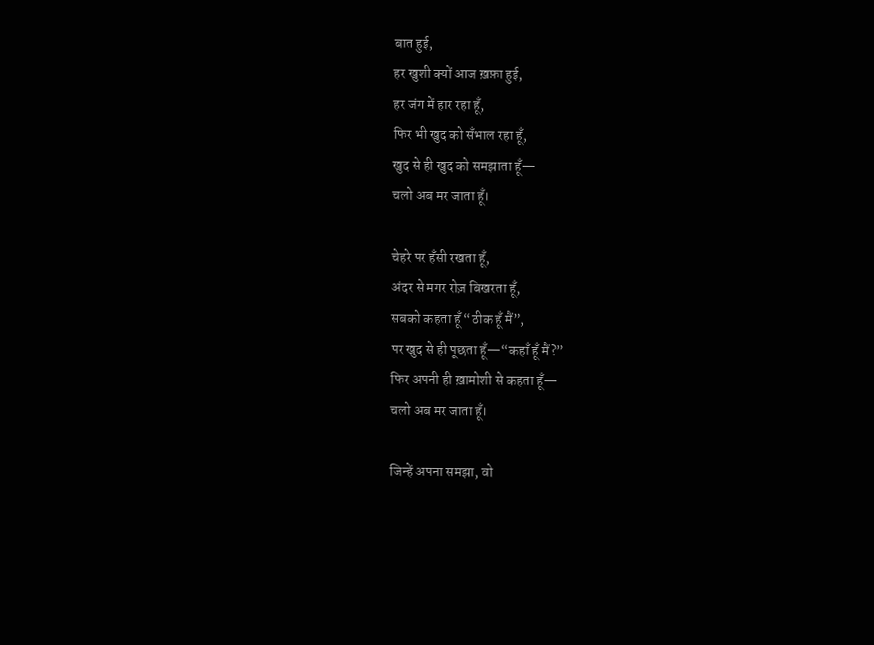बात हुई,
हर खुशी क्यों आज ख़फ़ा हुई,
हर जंग में हार रहा हूँ,
फिर भी खुद को सँभाल रहा हूँ,
खुद से ही खुद को समझाता हूँ—
चलो अब मर जाता हूँ।

चेहरे पर हँसी रखता हूँ,
अंदर से मगर रोज़ बिखरता हूँ,
सबको कहता हूँ “ठीक हूँ मैं”,
पर खुद से ही पूछता हूँ—“कहाँ हूँ मैं?”
फिर अपनी ही ख़ामोशी से कहता हूँ—
चलो अब मर जाता हूँ।

जिन्हें अपना समझा, वो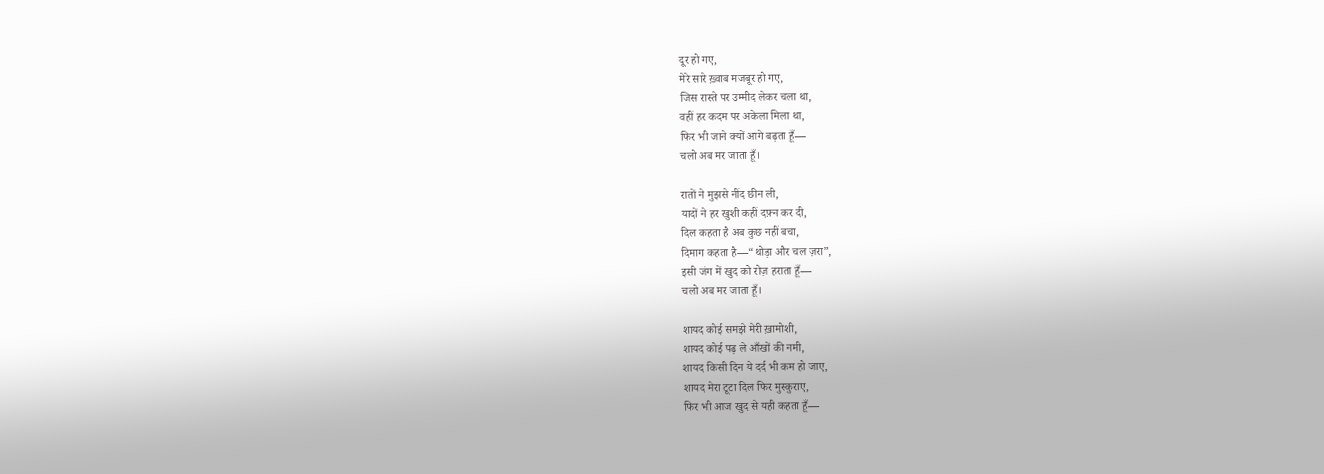दूर हो गए,
मेरे सारे ख़्वाब मजबूर हो गए,
जिस रास्ते पर उम्मीद लेकर चला था,
वहीं हर कदम पर अकेला मिला था,
फिर भी जाने क्यों आगे बढ़ता हूँ—
चलो अब मर जाता हूँ।

रातों ने मुझसे नींद छीन ली,
यादों ने हर खुशी कहीं दफ़्न कर दी,
दिल कहता है अब कुछ नहीं बचा,
दिमाग कहता है—“थोड़ा और चल ज़रा”,
इसी जंग में खुद को रोज़ हराता हूँ—
चलो अब मर जाता हूँ।

शायद कोई समझे मेरी ख़ामोशी,
शायद कोई पढ़ ले आँखों की नमी,
शायद किसी दिन ये दर्द भी कम हो जाए,
शायद मेरा टूटा दिल फिर मुस्कुराए,
फिर भी आज खुद से यही कहता हूँ—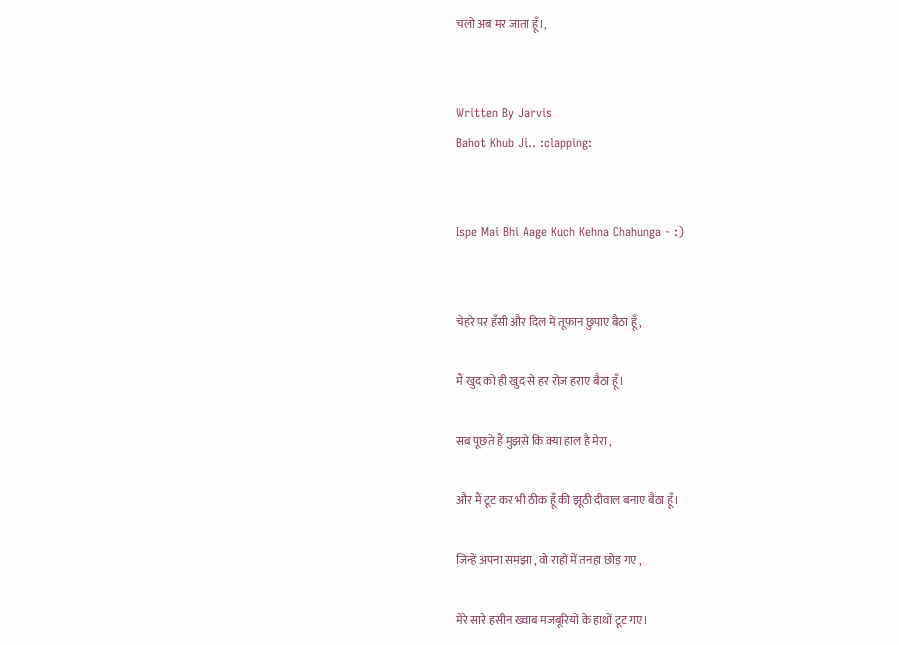चलो अब मर जाता हूँ।,


Written By Jarvis
Bahot Khub Ji.. :clapping:


Ispe Mai Bhi Aage Kuch Kehna Chahunga - :)


चेहरे पर हँसी और दिल में तूफान छुपाए बैठा हूँ ,

मैं खुद को ही खुद से हर रोज़ हराए बैठा हूँ।

सब पूछते हैं मुझसे कि क्या हाल है मेरा ,

और मैं टूट कर भी ठीक हूँ की झूठी दीवाल बनाए बैठा हूँ।

जिन्हें अपना समझा , वो राहों में तनहा छोड़ गए ,

मेरे सारे हसीन ख्वाब मजबूरियों के हाथों टूट गए।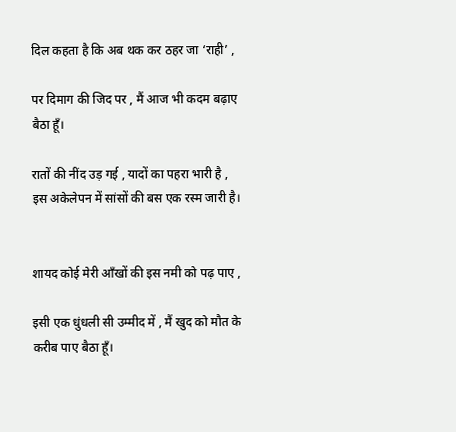दिल कहता है कि अब थक कर ठहर जा ‘राही’ ,

पर दिमाग की जिद पर , मैं आज भी कदम बढ़ाए बैठा हूँ।

रातों की नींद उड़ गई , यादों का पहरा भारी है ,
इस अकेलेपन में सांसों की बस एक रस्म जारी है।


शायद कोई मेरी आँखों की इस नमी को पढ़ पाए ,

इसी एक धुंधली सी उम्मीद में , मैं खुद को मौत के करीब पाए बैठा हूँ।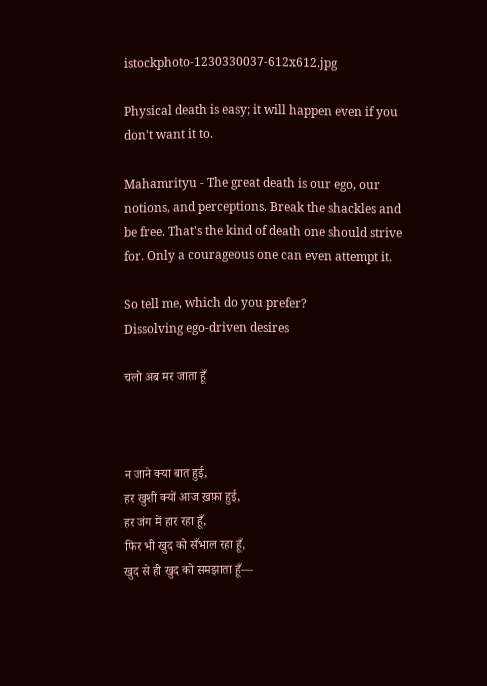istockphoto-1230330037-612x612.jpg

Physical death is easy; it will happen even if you don't want it to.

Mahamrityu - The great death is our ego, our notions, and perceptions. Break the shackles and be free. That's the kind of death one should strive for. Only a courageous one can even attempt it.

So tell me, which do you prefer?
Dissolving ego-driven desires

चलो अब मर जाता हूँ



न जाने क्या बात हुई,
हर खुशी क्यों आज ख़फ़ा हुई,
हर जंग में हार रहा हूँ,
फिर भी खुद को सँभाल रहा हूँ,
खुद से ही खुद को समझाता हूँ—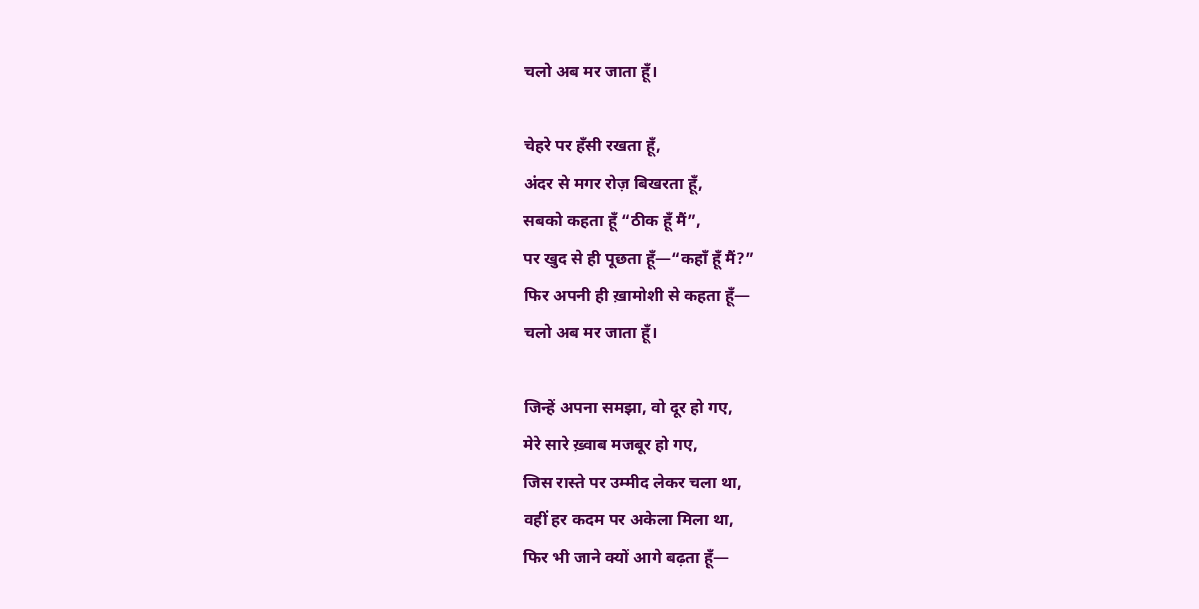चलो अब मर जाता हूँ।

चेहरे पर हँसी रखता हूँ,
अंदर से मगर रोज़ बिखरता हूँ,
सबको कहता हूँ “ठीक हूँ मैं”,
पर खुद से ही पूछता हूँ—“कहाँ हूँ मैं?”
फिर अपनी ही ख़ामोशी से कहता हूँ—
चलो अब मर जाता हूँ।

जिन्हें अपना समझा, वो दूर हो गए,
मेरे सारे ख़्वाब मजबूर हो गए,
जिस रास्ते पर उम्मीद लेकर चला था,
वहीं हर कदम पर अकेला मिला था,
फिर भी जाने क्यों आगे बढ़ता हूँ—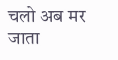चलो अब मर जाता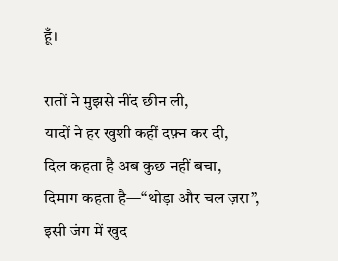हूँ।

रातों ने मुझसे नींद छीन ली,
यादों ने हर खुशी कहीं दफ़्न कर दी,
दिल कहता है अब कुछ नहीं बचा,
दिमाग कहता है—“थोड़ा और चल ज़रा”,
इसी जंग में खुद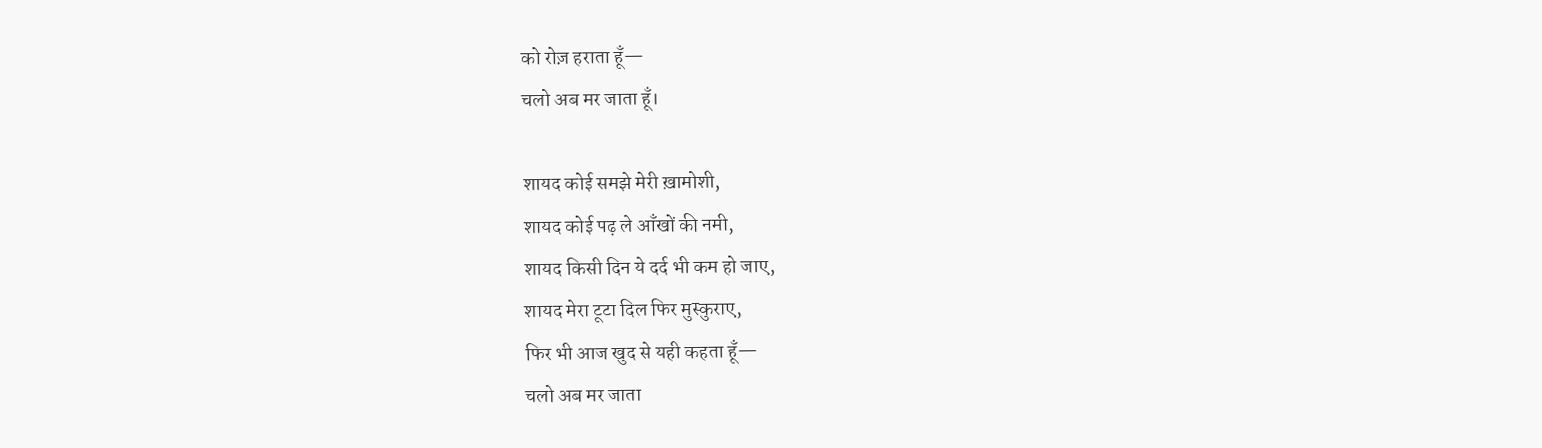को रोज़ हराता हूँ—
चलो अब मर जाता हूँ।

शायद कोई समझे मेरी ख़ामोशी,
शायद कोई पढ़ ले आँखों की नमी,
शायद किसी दिन ये दर्द भी कम हो जाए,
शायद मेरा टूटा दिल फिर मुस्कुराए,
फिर भी आज खुद से यही कहता हूँ—
चलो अब मर जाता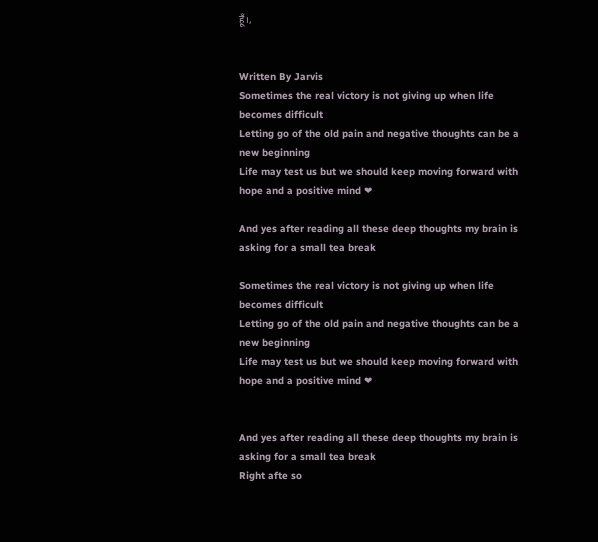हूँ।,


Written By Jarvis
Sometimes the real victory is not giving up when life becomes difficult
Letting go of the old pain and negative thoughts can be a new beginning
Life may test us but we should keep moving forward with hope and a positive mind ❤

And yes after reading all these deep thoughts my brain is asking for a small tea break

Sometimes the real victory is not giving up when life becomes difficult
Letting go of the old pain and negative thoughts can be a new beginning
Life may test us but we should keep moving forward with hope and a positive mind ❤


And yes after reading all these deep thoughts my brain is asking for a small tea break
Right afte so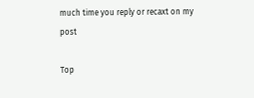much time you reply or recaxt on my post

Top